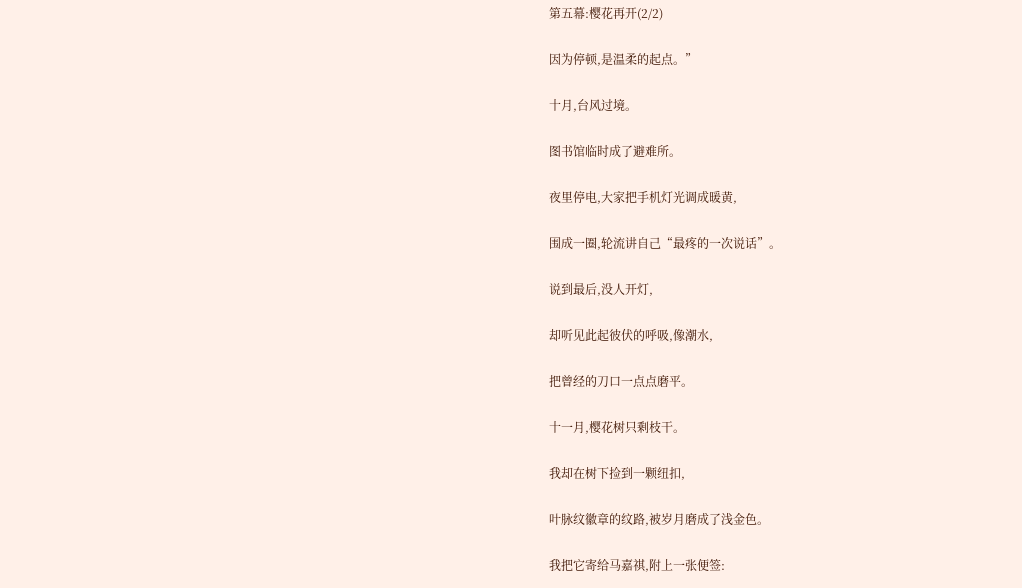第五幕:樱花再开(2/2)

因为停顿,是温柔的起点。”

十月,台风过境。

图书馆临时成了避难所。

夜里停电,大家把手机灯光调成暖黄,

围成一圈,轮流讲自己“最疼的一次说话”。

说到最后,没人开灯,

却听见此起彼伏的呼吸,像潮水,

把曾经的刀口一点点磨平。

十一月,樱花树只剩枝干。

我却在树下捡到一颗纽扣,

叶脉纹徽章的纹路,被岁月磨成了浅金色。

我把它寄给马嘉祺,附上一张便签: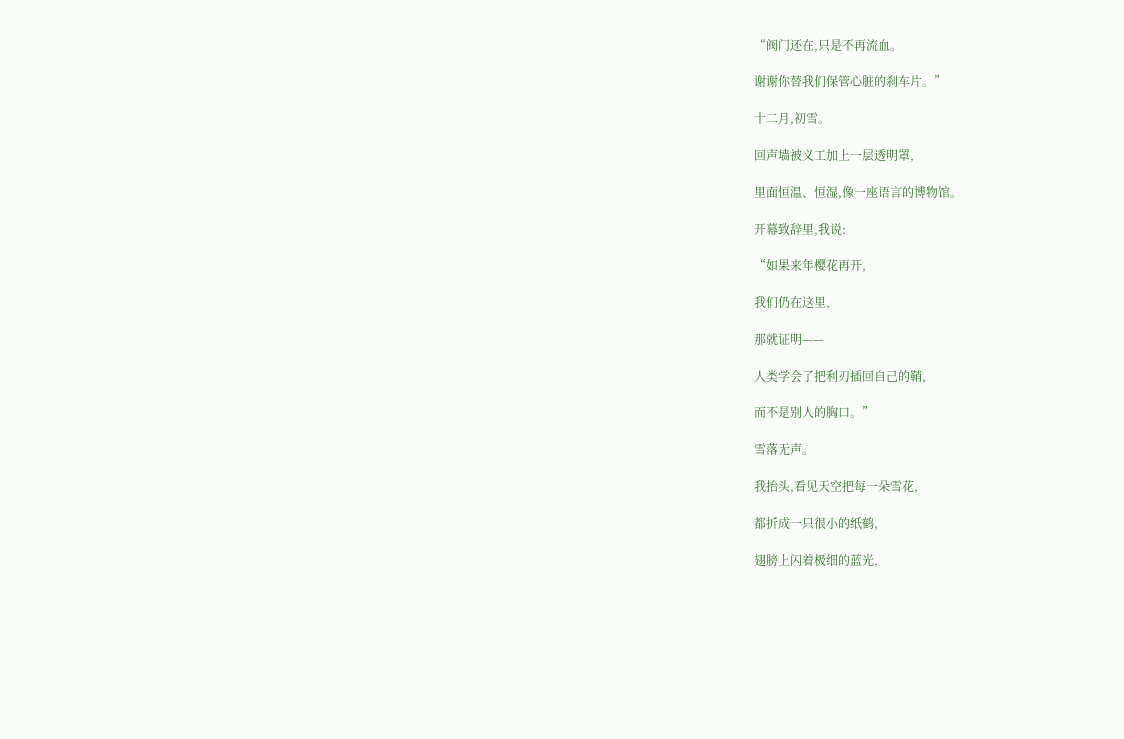“阀门还在,只是不再流血。

谢谢你替我们保管心脏的刹车片。”

十二月,初雪。

回声墙被义工加上一层透明罩,

里面恒温、恒湿,像一座语言的博物馆。

开幕致辞里,我说:

“如果来年樱花再开,

我们仍在这里,

那就证明——

人类学会了把利刃插回自己的鞘,

而不是别人的胸口。”

雪落无声。

我抬头,看见天空把每一朵雪花,

都折成一只很小的纸鹤,

翅膀上闪着极细的蓝光,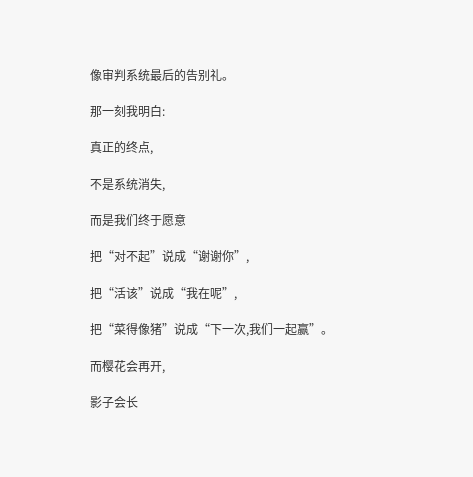像审判系统最后的告别礼。

那一刻我明白:

真正的终点,

不是系统消失,

而是我们终于愿意

把“对不起”说成“谢谢你”,

把“活该”说成“我在呢”,

把“菜得像猪”说成“下一次,我们一起赢”。

而樱花会再开,

影子会长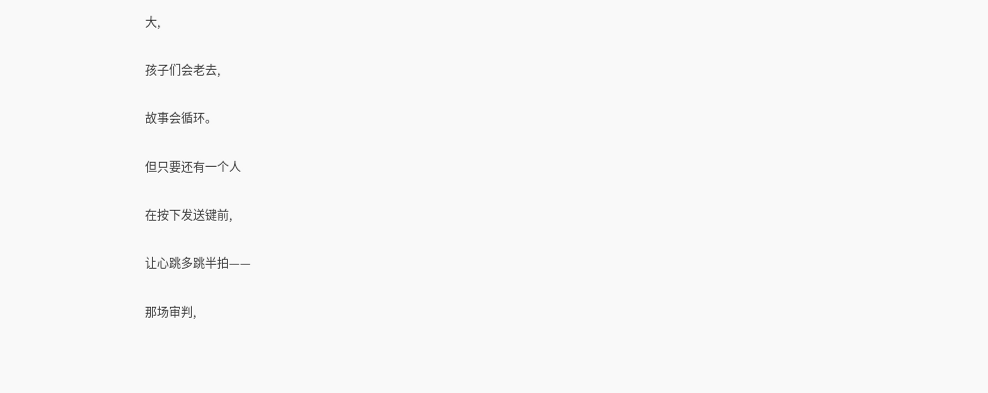大,

孩子们会老去,

故事会循环。

但只要还有一个人

在按下发送键前,

让心跳多跳半拍——

那场审判,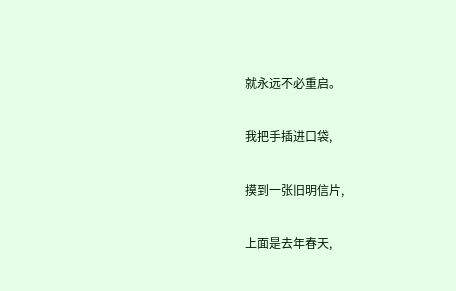就永远不必重启。

我把手插进口袋,

摸到一张旧明信片,

上面是去年春天,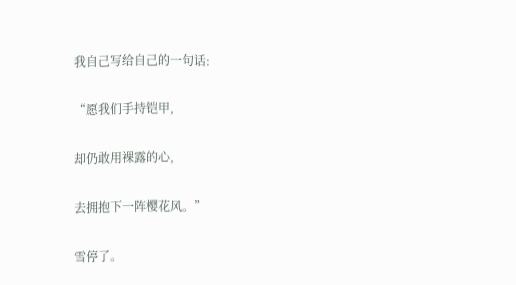我自己写给自己的一句话:

“愿我们手持铠甲,

却仍敢用裸露的心,

去拥抱下一阵樱花风。”

雪停了。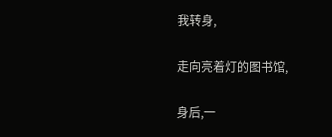我转身,

走向亮着灯的图书馆,

身后,一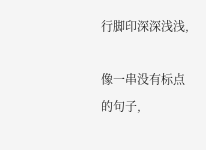行脚印深深浅浅,

像一串没有标点的句子,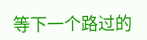等下一个路过的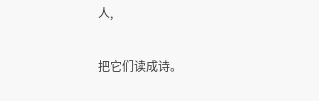人,

把它们读成诗。